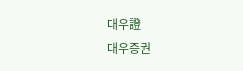대우證
대우증권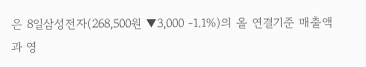은 8일삼성전자(268,500원 ▼3,000 -1.1%)의 올 연결기준 매출액과 영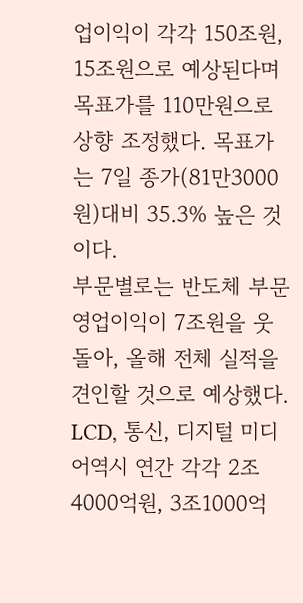업이익이 각각 150조원, 15조원으로 예상된다며 목표가를 110만원으로 상향 조정했다. 목표가는 7일 종가(81만3000원)대비 35.3% 높은 것이다.
부문별로는 반도체 부문 영업이익이 7조원을 웃돌아, 올해 전체 실적을 견인할 것으로 예상했다. LCD, 통신, 디지털 미디어역시 연간 각각 2조4000억원, 3조1000억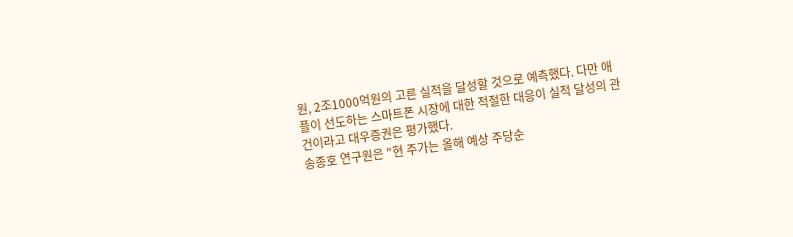원, 2조1000억원의 고른 실적을 달성할 것으로 예측했다. 다만 애플이 선도하는 스마트폰 시장에 대한 적절한 대응이 실적 달성의 관건이라고 대우증권은 평가했다.
송종호 연구원은 "현 주가는 올해 예상 주당순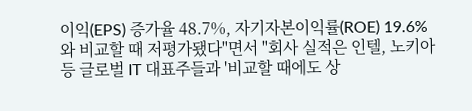이익(EPS) 증가율 48.7%, 자기자본이익률(ROE) 19.6%와 비교할 때 저평가됐다"면서 "회사 실적은 인텔, 노키아 등 글로벌 IT 대표주들과 '비교할 때에도 상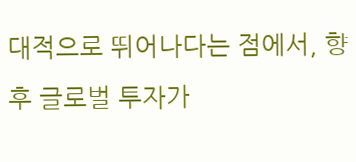대적으로 뛰어나다는 점에서, 향후 글로벌 투자가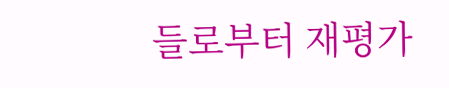들로부터 재평가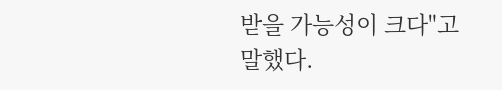받을 가능성이 크다"고 말했다.